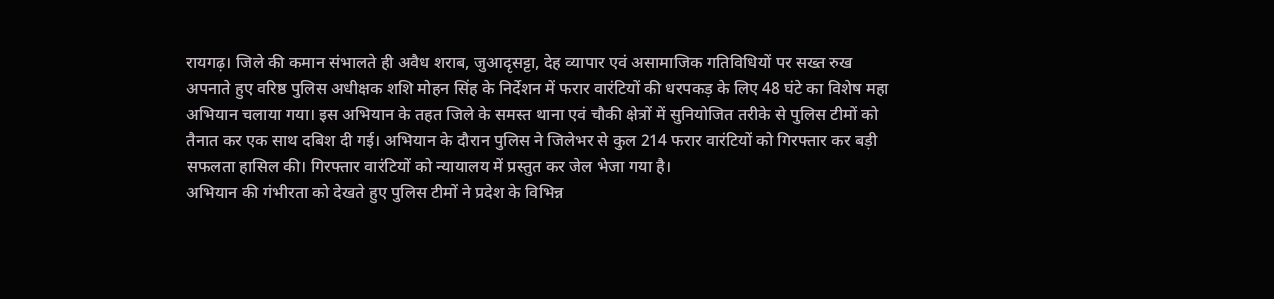रायगढ़। जिले की कमान संभालते ही अवैध शराब, जुआदृसट्टा, देह व्यापार एवं असामाजिक गतिविधियों पर सख्त रुख अपनाते हुए वरिष्ठ पुलिस अधीक्षक शशि मोहन सिंह के निर्देशन में फरार वारंटियों की धरपकड़ के लिए 48 घंटे का विशेष महा अभियान चलाया गया। इस अभियान के तहत जिले के समस्त थाना एवं चौकी क्षेत्रों में सुनियोजित तरीके से पुलिस टीमों को तैनात कर एक साथ दबिश दी गई। अभियान के दौरान पुलिस ने जिलेभर से कुल 214 फरार वारंटियों को गिरफ्तार कर बड़ी सफलता हासिल की। गिरफ्तार वारंटियों को न्यायालय में प्रस्तुत कर जेल भेजा गया है।
अभियान की गंभीरता को देखते हुए पुलिस टीमों ने प्रदेश के विभिन्न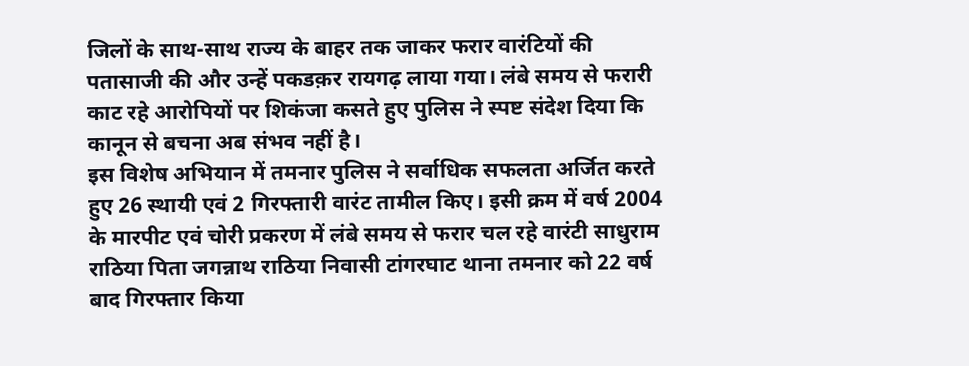जिलों के साथ-साथ राज्य के बाहर तक जाकर फरार वारंटियों की पतासाजी की और उन्हें पकडक़र रायगढ़ लाया गया। लंबे समय से फरारी काट रहे आरोपियों पर शिकंजा कसते हुए पुलिस ने स्पष्ट संदेश दिया कि कानून से बचना अब संभव नहीं है।
इस विशेष अभियान में तमनार पुलिस ने सर्वाधिक सफलता अर्जित करते हुए 26 स्थायी एवं 2 गिरफ्तारी वारंट तामील किए। इसी क्रम में वर्ष 2004 के मारपीट एवं चोरी प्रकरण में लंबे समय से फरार चल रहे वारंटी साधुराम राठिया पिता जगन्नाथ राठिया निवासी टांगरघाट थाना तमनार को 22 वर्ष बाद गिरफ्तार किया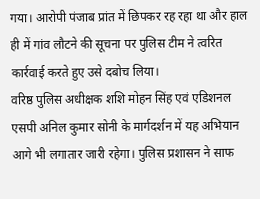गया। आरोपी पंजाब प्रांत में छिपकर रह रहा था और हाल ही में गांव लौटने की सूचना पर पुलिस टीम ने त्वरित कार्रवाई करते हुए उसे दबोच लिया।
वरिष्ठ पुलिस अधीक्षक शशि मोहन सिंह एवं एडिशनल एसपी अनिल कुमार सोनी के मार्गदर्शन में यह अभियान आगे भी लगातार जारी रहेगा। पुलिस प्रशासन ने साफ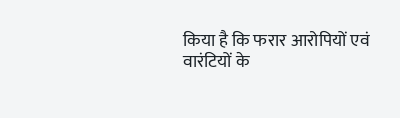किया है कि फरार आरोपियों एवं वारंटियों के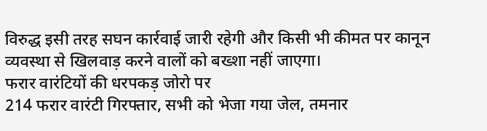विरुद्ध इसी तरह सघन कार्रवाई जारी रहेगी और किसी भी कीमत पर कानून व्यवस्था से खिलवाड़ करने वालों को बख्शा नहीं जाएगा।
फरार वारंटियों की धरपकड़ जोरो पर
214 फरार वारंटी गिरफ्तार, सभी को भेजा गया जेल, तमनार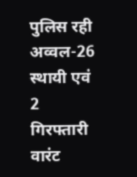पुलिस रही अव्वल-26 स्थायी एवं 2 गिरफ्तारी वारंट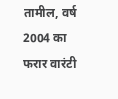तामील, वर्ष 2004 का फरार वारंटी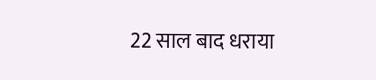22 साल बाद धराया